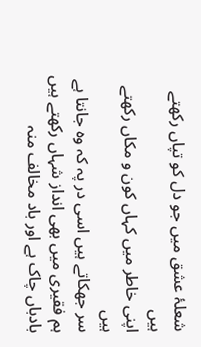شعلۂ عشق میں جو دل کو تپاں رکھتے ہیں
اپنی خاطر میں کہاں کون و مکاں رکھتے ہیں
سر جھکاتے ہیں اسی در پہ کہ وہ جانتا ہے
ہم فقیری میں بھی انداز شہاں رکھتے ہیں
بادباں چاک ہے اور باد مخالف منہ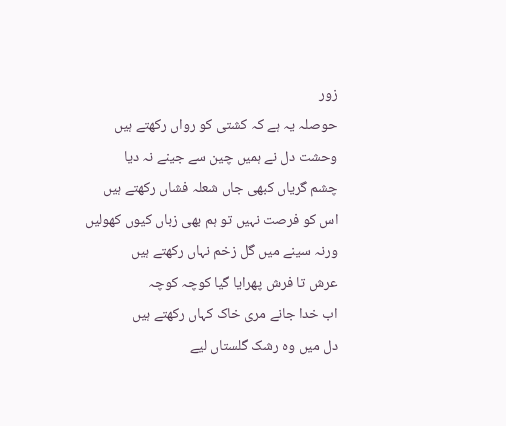زور
حوصلہ یہ ہے کہ کشتی کو رواں رکھتے ہیں
وحشت دل نے ہمیں چین سے جینے نہ دیا
چشم گریاں کبھی جاں شعلہ فشاں رکھتے ہیں
اس کو فرصت نہیں تو ہم بھی زباں کیوں کھولیں
ورنہ سینے میں گل زخم نہاں رکھتے ہیں
عرش تا فرش پھرایا گیا کوچہ کوچہ
اب خدا جانے مری خاک کہاں رکھتے ہیں
دل میں وہ رشک گلستاں لیے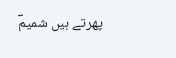پھرتے ہیں شمیمؔ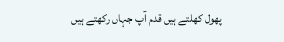پھول کھلتے ہیں قدم آپ جہاں رکھتے ہیں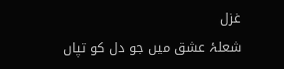غزل
شعلۂ عشق میں جو دل کو تپاں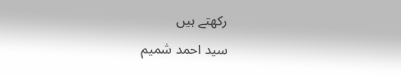رکھتے ہیں
سید احمد شمیم